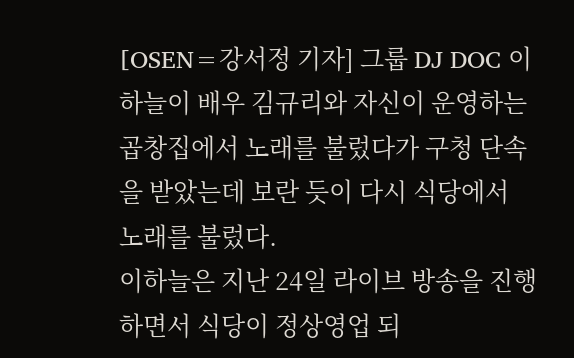[OSEN=강서정 기자] 그룹 DJ DOC 이하늘이 배우 김규리와 자신이 운영하는 곱창집에서 노래를 불렀다가 구청 단속을 받았는데 보란 듯이 다시 식당에서 노래를 불렀다.
이하늘은 지난 24일 라이브 방송을 진행하면서 식당이 정상영업 되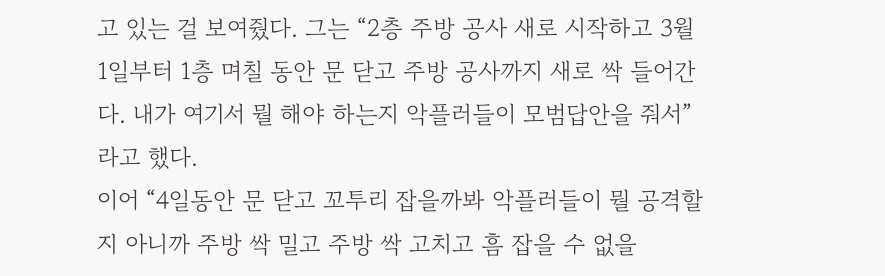고 있는 걸 보여줬다. 그는 “2층 주방 공사 새로 시작하고 3월 1일부터 1층 며칠 동안 문 닫고 주방 공사까지 새로 싹 들어간다. 내가 여기서 뭘 해야 하는지 악플러들이 모범답안을 줘서”라고 했다.
이어 “4일동안 문 닫고 꼬투리 잡을까봐 악플러들이 뭘 공격할 지 아니까 주방 싹 밀고 주방 싹 고치고 흠 잡을 수 없을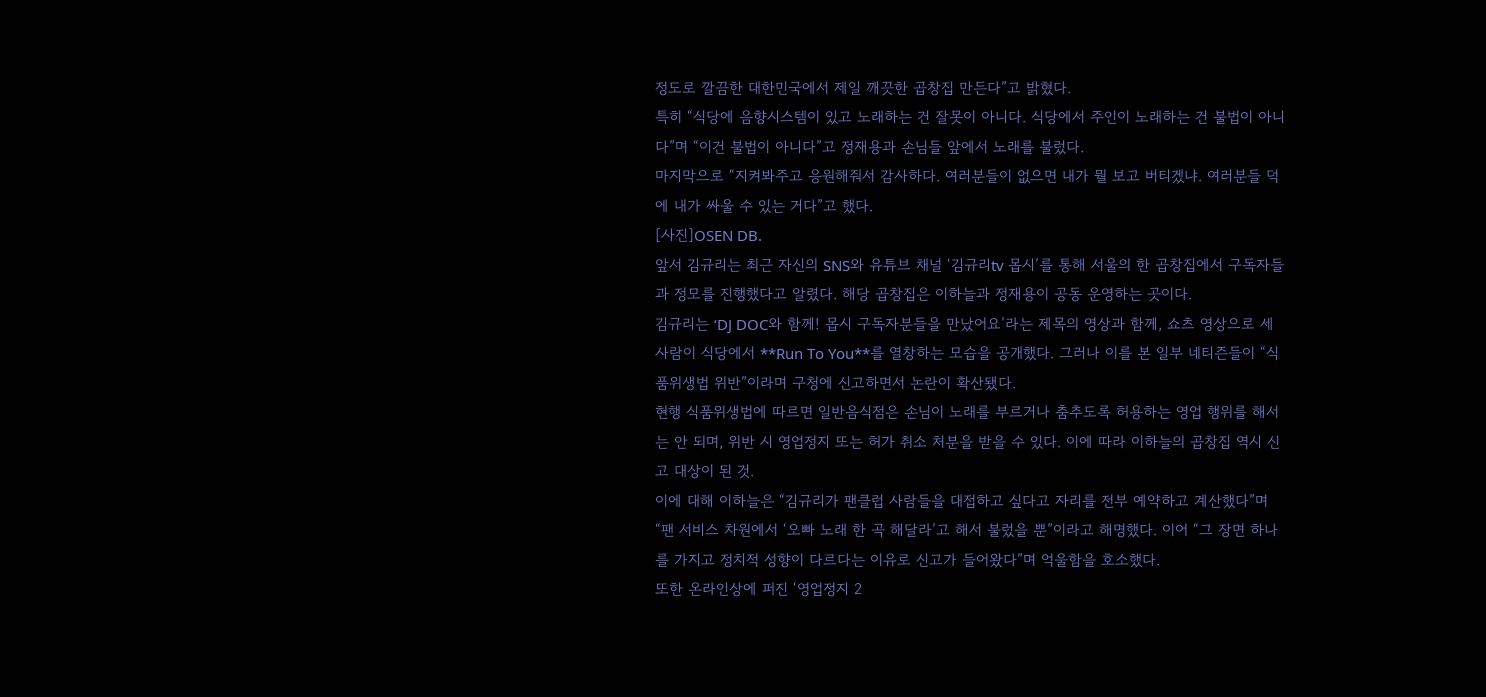정도로 깔끔한 대한민국에서 제일 깨끗한 곱창집 만든다”고 밝혔다.
특히 “식당에 음향시스템이 있고 노래하는 건 잘못이 아니다. 식당에서 주인이 노래하는 건 불법이 아니다”며 “이건 불법이 아니다”고 정재용과 손님들 앞에서 노래를 불렀다.
마지막으로 “지켜봐주고 응원해줘서 감사하다. 여러분들이 없으면 내가 뭘 보고 버티겠냐. 여러분들 덕에 내가 싸울 수 있는 거다”고 했다.
[사진]OSEN DB.
앞서 김규리는 최근 자신의 SNS와 유튜브 채널 ‘김규리tv 몹시’를 통해 서울의 한 곱창집에서 구독자들과 정모를 진행했다고 알렸다. 해당 곱창집은 이하늘과 정재용이 공동 운영하는 곳이다.
김규리는 ‘DJ DOC와 함께! 몹시 구독자분들을 만났어요’라는 제목의 영상과 함께, 쇼츠 영상으로 세 사람이 식당에서 **Run To You**를 열창하는 모습을 공개했다. 그러나 이를 본 일부 네티즌들이 “식품위생법 위반”이라며 구청에 신고하면서 논란이 확산됐다.
현행 식품위생법에 따르면 일반음식점은 손님이 노래를 부르거나 춤추도록 허용하는 영업 행위를 해서는 안 되며, 위반 시 영업정지 또는 허가 취소 처분을 받을 수 있다. 이에 따라 이하늘의 곱창집 역시 신고 대상이 된 것.
이에 대해 이하늘은 “김규리가 팬클럽 사람들을 대접하고 싶다고 자리를 전부 예약하고 계산했다”며 “팬 서비스 차원에서 ‘오빠 노래 한 곡 해달라’고 해서 불렀을 뿐”이라고 해명했다. 이어 “그 장면 하나를 가지고 정치적 성향이 다르다는 이유로 신고가 들어왔다”며 억울함을 호소했다.
또한 온라인상에 퍼진 ‘영업정지 2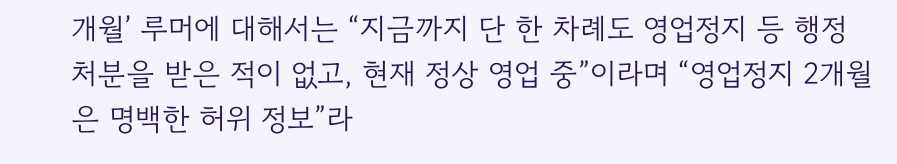개월’ 루머에 대해서는 “지금까지 단 한 차례도 영업정지 등 행정 처분을 받은 적이 없고, 현재 정상 영업 중”이라며 “영업정지 2개월은 명백한 허위 정보”라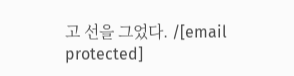고 선을 그었다. /[email protected]